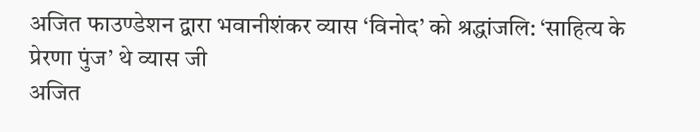अजित फाउण्डेशन द्वारा भवानीशंकर व्यास ‘विनोद’ को श्रद्धांजलि: ‘साहित्य के प्रेरणा पुंज’ थे व्यास जी
अजित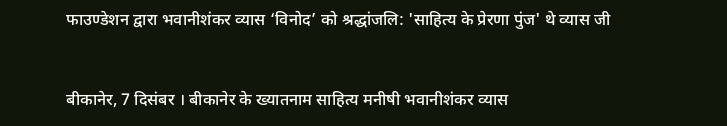फाउण्डेशन द्वारा भवानीशंकर व्यास ‘विनोद’ को श्रद्धांजलि: 'साहित्य के प्रेरणा पुंज' थे व्यास जी


बीकानेर, 7 दिसंबर । बीकानेर के ख्यातनाम साहित्य मनीषी भवानीशंकर व्यास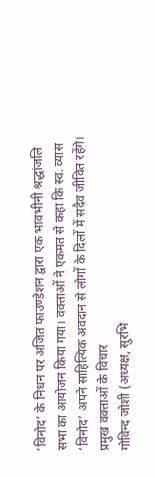‘विनोद’ के निधन पर अजित फाउण्डेशन द्वारा एक भावभीनी श्रद्धांजलि सभा का आयोजन किया गया। वक्ताओं ने एकमत से कहा कि स्व. व्यास ‘विनोद’ अपने साहित्यिक अवदान से लोगों के दिलों में सदैव जीवित रहेंगे।
प्रमुख वक्ताओं के विचार
गोविन्द जोशी (अध्यक्ष, सुरभि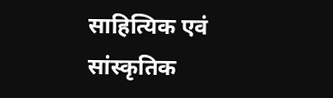साहित्यिक एवं सांस्कृतिक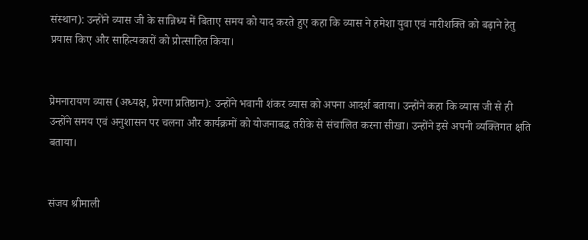संस्थान): उन्होंने व्यास जी के सान्निध्य में बिताए समय को याद करते हुए कहा कि व्यास ने हमेशा युवा एवं नारीशक्ति को बढ़ाने हेतु प्रयास किए और साहित्यकारों को प्रोत्साहित किया।


प्रेमनारायण व्यास (अध्यक्ष, प्रेरणा प्रतिष्ठान): उन्होंने भवानी शंकर व्यास को अपना आदर्श बताया। उन्होंने कहा कि व्यास जी से ही उन्होंने समय एवं अनुशासन पर चलना और कार्यक्रमों को योजनाबद्ध तरीके से संचालित करना सीखा। उन्होंने इसे अपनी व्यक्तिगत क्षति बताया।


संजय श्रीमाली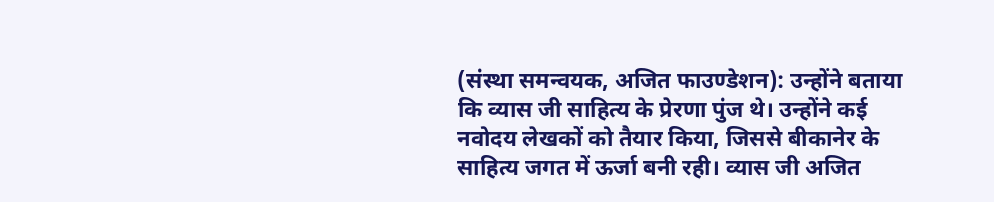(संस्था समन्वयक, अजित फाउण्डेशन): उन्होंने बताया कि व्यास जी साहित्य के प्रेरणा पुंज थे। उन्होंने कई नवोदय लेखकों को तैयार किया, जिससे बीकानेर के साहित्य जगत में ऊर्जा बनी रही। व्यास जी अजित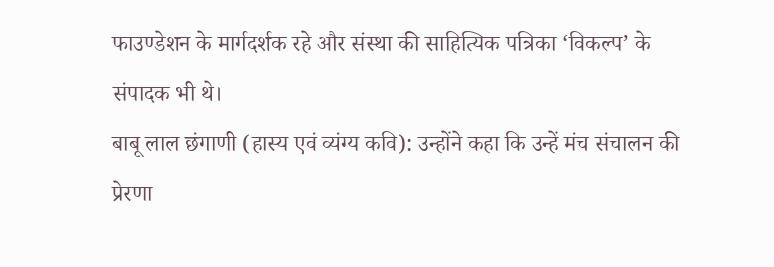फाउण्डेशन के मार्गदर्शक रहे और संस्था की साहित्यिक पत्रिका ‘विकल्प’ के संपादक भी थे।
बाबू लाल छंगाणी (हास्य एवं व्यंग्य कवि): उन्होंने कहा कि उन्हें मंच संचालन की प्रेरणा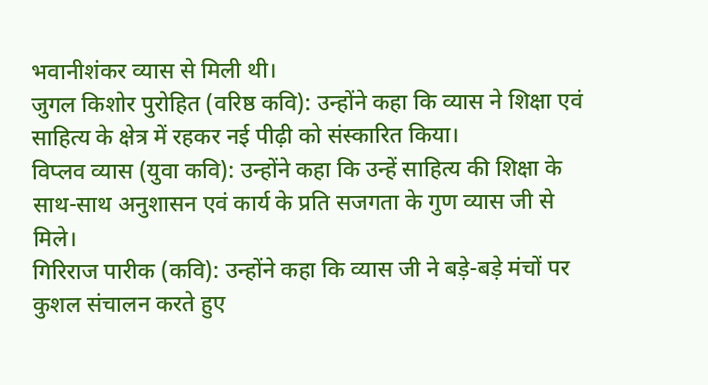भवानीशंकर व्यास से मिली थी।
जुगल किशोर पुरोहित (वरिष्ठ कवि): उन्होंने कहा कि व्यास ने शिक्षा एवं साहित्य के क्षेत्र में रहकर नई पीढ़ी को संस्कारित किया।
विप्लव व्यास (युवा कवि): उन्होंने कहा कि उन्हें साहित्य की शिक्षा के साथ-साथ अनुशासन एवं कार्य के प्रति सजगता के गुण व्यास जी से मिले।
गिरिराज पारीक (कवि): उन्होंने कहा कि व्यास जी ने बड़े-बड़े मंचों पर कुशल संचालन करते हुए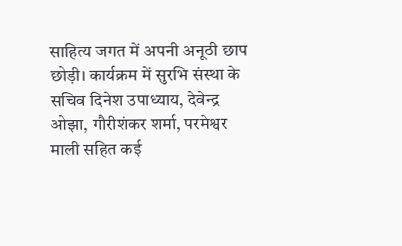साहित्य जगत में अपनी अनूठी छाप छोड़ी। कार्यक्रम में सुरभि संस्था के सचिव दिनेश उपाध्याय, देवेन्द्र ओझा, गौरीशंकर शर्मा, परमेश्वर माली सहित कई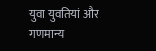युवा युवतियां और गणमान्य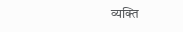व्यक्ति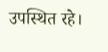उपस्थित रहे।